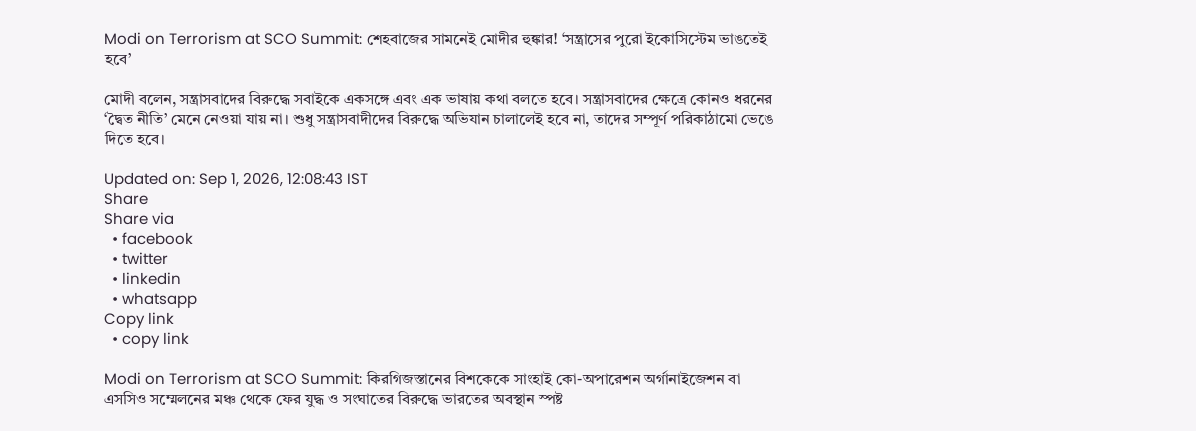Modi on Terrorism at SCO Summit: শেহবাজের সামনেই মোদীর হুঙ্কার! ‘সন্ত্রাসের পুরো ইকোসিস্টেম ভাঙতেই হবে’

মোদী বলেন, সন্ত্রাসবাদের বিরুদ্ধে সবাইকে একসঙ্গে এবং এক ভাষায় কথা বলতে হবে। সন্ত্রাসবাদের ক্ষেত্রে কোনও ধরনের ‘দ্বৈত নীতি’ মেনে নেওয়া যায় না। শুধু সন্ত্রাসবাদীদের বিরুদ্ধে অভিযান চালালেই হবে না, তাদের সম্পূর্ণ পরিকাঠামো ভেঙে দিতে হবে।

Updated on: Sep 1, 2026, 12:08:43 IST
Share
Share via
  • facebook
  • twitter
  • linkedin
  • whatsapp
Copy link
  • copy link

Modi on Terrorism at SCO Summit: কিরগিজস্তানের বিশকেকে সাংহাই কো-অপারেশন অর্গানাইজেশন বা এসসিও সম্মেলনের মঞ্চ থেকে ফের যুদ্ধ ও সংঘাতের বিরুদ্ধে ভারতের অবস্থান স্পষ্ট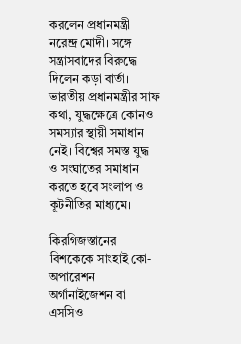করলেন প্রধানমন্ত্রী নরেন্দ্র মোদী। সঙ্গে সন্ত্রাসবাদের বিরুদ্ধে দিলেন কড়া বার্তা। ভারতীয় প্রধানমন্ত্রীর সাফ কথা, যুদ্ধক্ষেত্রে কোনও সমস্যার স্থায়ী সমাধান নেই। বিশ্বের সমস্ত যুদ্ধ ও সংঘাতের সমাধান করতে হবে সংলাপ ও কূটনীতির মাধ্যমে।

কিরগিজস্তানের বিশকেকে সাংহাই কো-অপারেশন অর্গানাইজেশন বা এসসিও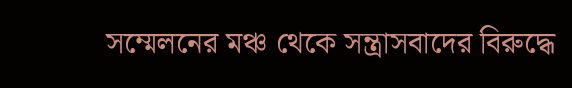সম্মেলনের মঞ্চ থেকে সন্ত্রাসবাদের বিরুদ্ধে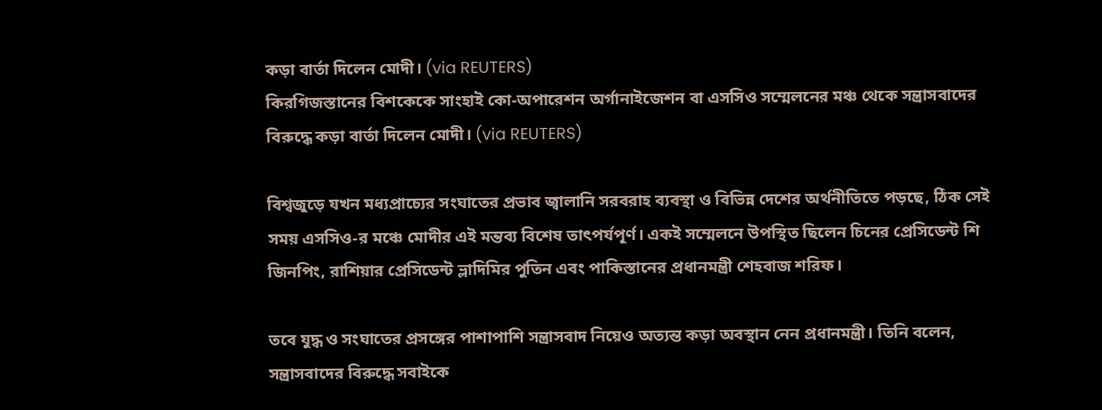কড়া বার্তা দিলেন মোদী। (via REUTERS)
কিরগিজস্তানের বিশকেকে সাংহাই কো-অপারেশন অর্গানাইজেশন বা এসসিও সম্মেলনের মঞ্চ থেকে সন্ত্রাসবাদের বিরুদ্ধে কড়া বার্তা দিলেন মোদী। (via REUTERS)

বিশ্বজুড়ে যখন মধ্যপ্রাচ্যের সংঘাতের প্রভাব জ্বালানি সরবরাহ ব্যবস্থা ও বিভিন্ন দেশের অর্থনীতিতে পড়ছে, ঠিক সেই সময় এসসিও-র মঞ্চে মোদীর এই মন্তব্য বিশেষ তাৎপর্যপূর্ণ। একই সম্মেলনে উপস্থিত ছিলেন চিনের প্রেসিডেন্ট শি জিনপিং, রাশিয়ার প্রেসিডেন্ট ভ্লাদিমির পুতিন এবং পাকিস্তানের প্রধানমন্ত্রী শেহবাজ শরিফ।

তবে যুদ্ধ ও সংঘাতের প্রসঙ্গের পাশাপাশি সন্ত্রাসবাদ নিয়েও অত্যন্ত কড়া অবস্থান নেন প্রধানমন্ত্রী। তিনি বলেন, সন্ত্রাসবাদের বিরুদ্ধে সবাইকে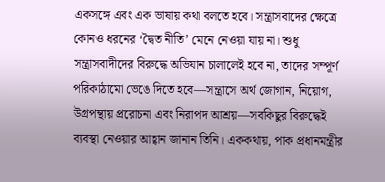একসঙ্গে এবং এক ভাষায় কথা বলতে হবে। সন্ত্রাসবাদের ক্ষেত্রে কোনও ধরনের ‘দ্বৈত নীতি’ মেনে নেওয়া যায় না। শুধু সন্ত্রাসবাদীদের বিরুদ্ধে অভিযান চালালেই হবে না, তাদের সম্পূর্ণ পরিকাঠামো ভেঙে দিতে হবে—সন্ত্রাসে অর্থ জোগান, নিয়োগ, উগ্রপন্থায় প্ররোচনা এবং নিরাপদ আশ্রয়—সবকিছুর বিরুদ্ধেই ব্যবস্থা নেওয়ার আহ্বান জানান তিনি। এককথায়, পাক প্রধানমন্ত্রীর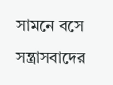সামনে বসে সন্ত্রাসবাদের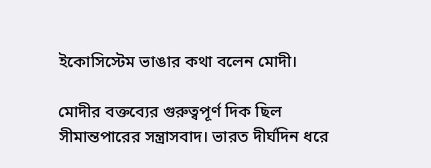ইকোসিস্টেম ভাঙার কথা বলেন মোদী।

মোদীর বক্তব্যের গুরুত্বপূর্ণ দিক ছিল সীমান্তপারের সন্ত্রাসবাদ। ভারত দীর্ঘদিন ধরে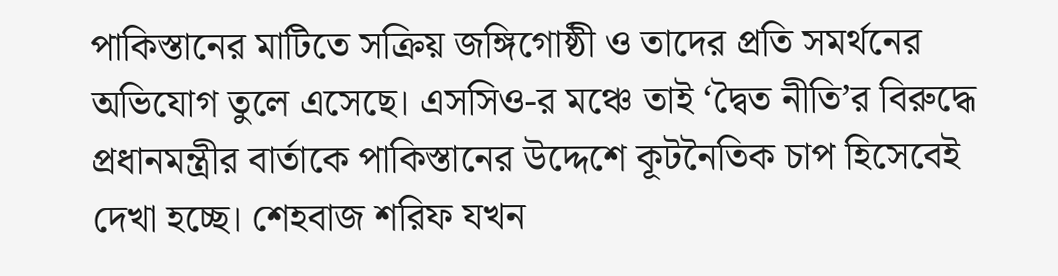পাকিস্তানের মাটিতে সক্রিয় জঙ্গিগোষ্ঠী ও তাদের প্রতি সমর্থনের অভিযোগ তুলে এসেছে। এসসিও-র মঞ্চে তাই ‘দ্বৈত নীতি’র বিরুদ্ধে প্রধানমন্ত্রীর বার্তাকে পাকিস্তানের উদ্দেশে কূটনৈতিক চাপ হিসেবেই দেখা হচ্ছে। শেহবাজ শরিফ যখন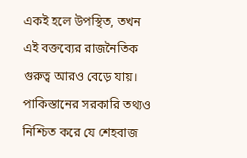একই হলে উপস্থিত, তখন এই বক্তব্যের রাজনৈতিক গুরুত্ব আরও বেড়ে যায়। পাকিস্তানের সরকারি তথ্যও নিশ্চিত করে যে শেহবাজ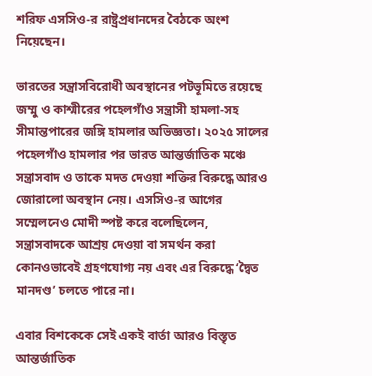শরিফ এসসিও-র রাষ্ট্রপ্রধানদের বৈঠকে অংশ নিয়েছেন।

ভারতের সন্ত্রাসবিরোধী অবস্থানের পটভূমিতে রয়েছে জম্মু ও কাশ্মীরের পহেলগাঁও সন্ত্রাসী হামলা-সহ সীমান্তপারের জঙ্গি হামলার অভিজ্ঞতা। ২০২৫ সালের পহেলগাঁও হামলার পর ভারত আন্তর্জাতিক মঞ্চে সন্ত্রাসবাদ ও তাকে মদত দেওয়া শক্তির বিরুদ্ধে আরও জোরালো অবস্থান নেয়। এসসিও-র আগের সম্মেলনেও মোদী স্পষ্ট করে বলেছিলেন, সন্ত্রাসবাদকে আশ্রয় দেওয়া বা সমর্থন করা কোনওভাবেই গ্রহণযোগ্য নয় এবং এর বিরুদ্ধে ‘দ্বৈত মানদণ্ড’ চলতে পারে না।

এবার বিশকেকে সেই একই বার্তা আরও বিস্তৃত আন্তর্জাতিক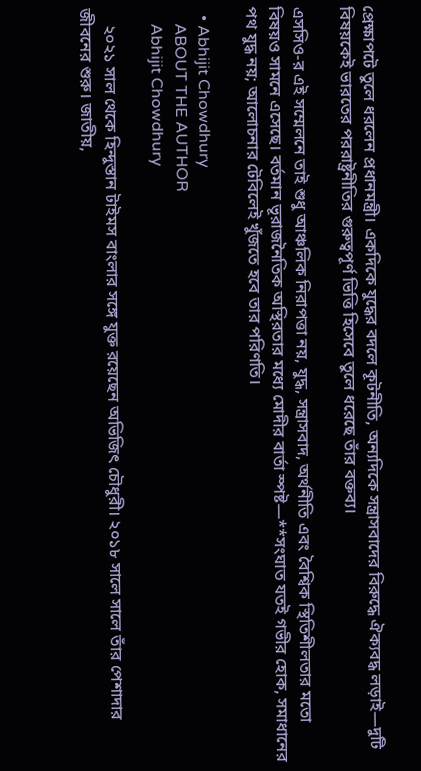প্রেক্ষাপটে তুলে ধরলেন প্রধানমন্ত্রী। একদিকে যুদ্ধের বদলে কূটনীতি, অন্যদিকে সন্ত্রাসবাদের বিরুদ্ধে ঐক্যবদ্ধ লড়াই—দুটি বিষয়কেই ভারতের পররাষ্ট্রনীতির গুরুত্বপূর্ণ ভিত্তি হিসেবে তুলে ধরেছে তাঁর বক্তব্য।

এসসিও-র এই সম্মেলনে তাই শুধু আঞ্চলিক নিরাপত্তা নয়, যুদ্ধ, সন্ত্রাসবাদ, অর্থনীতি এবং বৈশ্বিক স্থিতিশীলতার মতো বিষয়ও সামনে এসেছে। বর্তমান ভূরাজনৈতিক অস্থিরতার মধ্যে মোদীর বার্তা স্পষ্ট—**সংঘাত যতই গভীর হোক, সমাধানের পথ যুদ্ধ নয়; আলোচনার টেবিলেই খুঁজতে হবে তার পরিণতি।

  • Abhijit Chowdhury
    ABOUT THE AUTHOR
    Abhijit Chowdhury

    ২০২১ সাল থেকে হিন্দুস্তান টাইমস বাংলার সঙ্গে যুক্ত রয়েছেন অভিজিৎ চৌধুরী। ২০১৮ সালে সালে তাঁর পেশাদার জীবনের শুরু। জাতীয়,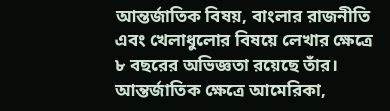আন্তর্জাতিক বিষয়, বাংলার রাজনীতি এবং খেলাধুলোর বিষয়ে লেখার ক্ষেত্রে ৮ বছরের অভিজ্ঞতা রয়েছে তাঁর। আন্তর্জাতিক ক্ষেত্রে আমেরিকা,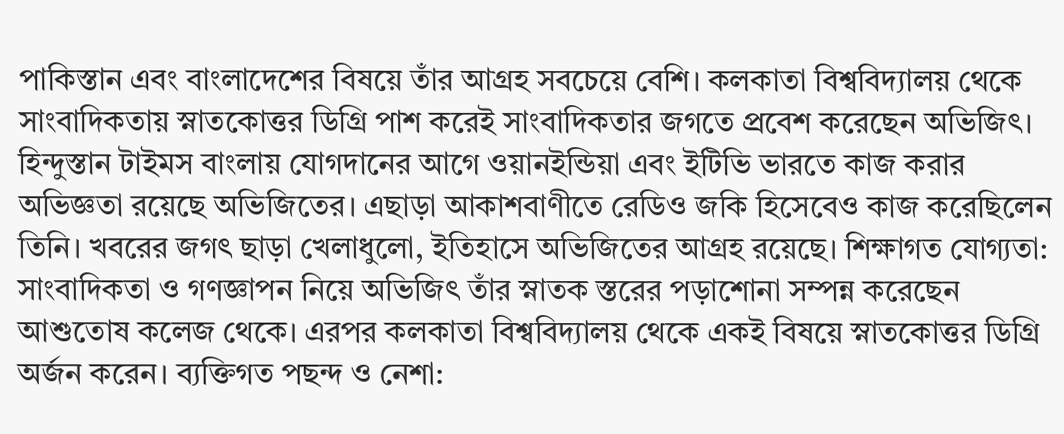পাকিস্তান এবং বাংলাদেশের বিষয়ে তাঁর আগ্রহ সবচেয়ে বেশি। কলকাতা বিশ্ববিদ্যালয় থেকে সাংবাদিকতায় স্নাতকোত্তর ডিগ্রি পাশ করেই সাংবাদিকতার জগতে প্রবেশ করেছেন অভিজিৎ। হিন্দুস্তান টাইমস বাংলায় যোগদানের আগে ওয়ানইন্ডিয়া এবং ইটিভি ভারতে কাজ করার অভিজ্ঞতা রয়েছে অভিজিতের। এছাড়া আকাশবাণীতে রেডিও জকি হিসেবেও কাজ করেছিলেন তিনি। খবরের জগৎ ছাড়া খেলাধুলো, ইতিহাসে অভিজিতের আগ্রহ রয়েছে। শিক্ষাগত যোগ্যতা: সাংবাদিকতা ও গণজ্ঞাপন নিয়ে অভিজিৎ তাঁর স্নাতক স্তরের পড়াশোনা সম্পন্ন করেছেন আশুতোষ কলেজ থেকে। এরপর কলকাতা বিশ্ববিদ্যালয় থেকে একই বিষয়ে স্নাতকোত্তর ডিগ্রি অর্জন করেন। ব্যক্তিগত পছন্দ ও নেশা: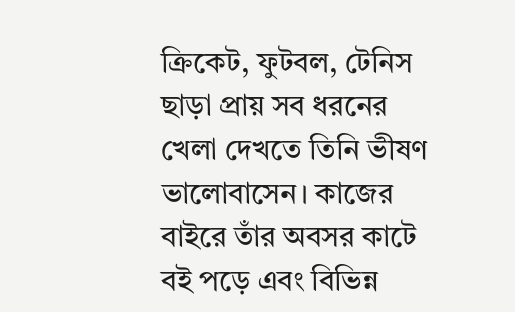ক্রিকেট, ফুটবল, টেনিস ছাড়া প্রায় সব ধরনের খেলা দেখতে তিনি ভীষণ ভালোবাসেন। কাজের বাইরে তাঁর অবসর কাটে বই পড়ে এবং বিভিন্ন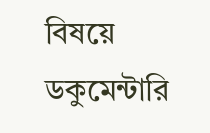বিষয়ে ডকুমেন্টারি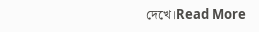দেখে।Read More